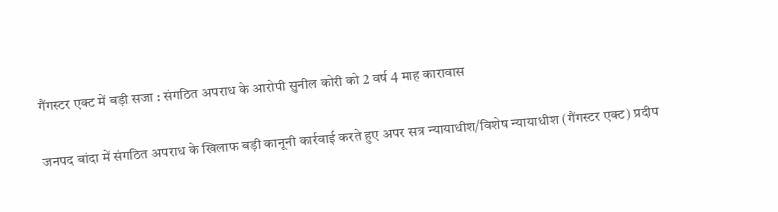गैंगस्टर एक्ट में बड़ी सजा : संगठित अपराध के आरोपी सुनील कोरी को 2 वर्ष 4 माह कारावास

जनपद बांदा में संगठित अपराध के खिलाफ बड़ी कानूनी कार्रवाई करते हुए अपर सत्र न्यायाधीश/विशेष न्यायाधीश (गैंगस्टर एक्ट) प्रदीप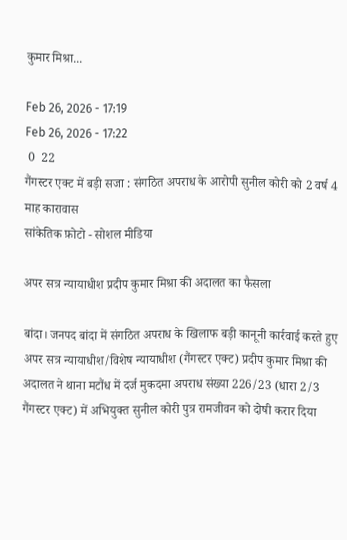कुमार मिश्रा...

Feb 26, 2026 - 17:19
Feb 26, 2026 - 17:22
 0  22
गैंगस्टर एक्ट में बड़ी सजा : संगठित अपराध के आरोपी सुनील कोरी को 2 वर्ष 4 माह कारावास
सांकेतिक फ़ोटो - सोशल मीडिया

अपर सत्र न्यायाधीश प्रदीप कुमार मिश्रा की अदालत का फैसला

बांदा। जनपद बांदा में संगठित अपराध के खिलाफ बड़ी कानूनी कार्रवाई करते हुए अपर सत्र न्यायाधीश/विशेष न्यायाधीश (गैंगस्टर एक्ट) प्रदीप कुमार मिश्रा की अदालत ने थाना मटौंध में दर्ज मुकदमा अपराध संख्या 226/23 (धारा 2/3 गैंगस्टर एक्ट) में अभियुक्त सुनील कोरी पुत्र रामजीवन को दोषी करार दिया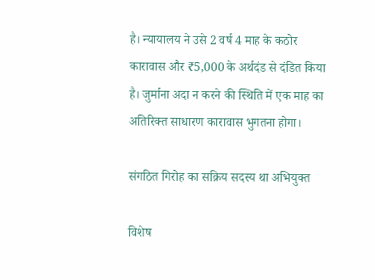है। न्यायालय ने उसे 2 वर्ष 4 माह के कठोर कारावास और ₹5,000 के अर्थदंड से दंडित किया है। जुर्माना अदा न करने की स्थिति में एक माह का अतिरिक्त साधारण कारावास भुगतना होगा।

संगठित गिरोह का सक्रिय सदस्य था अभियुक्त

विशेष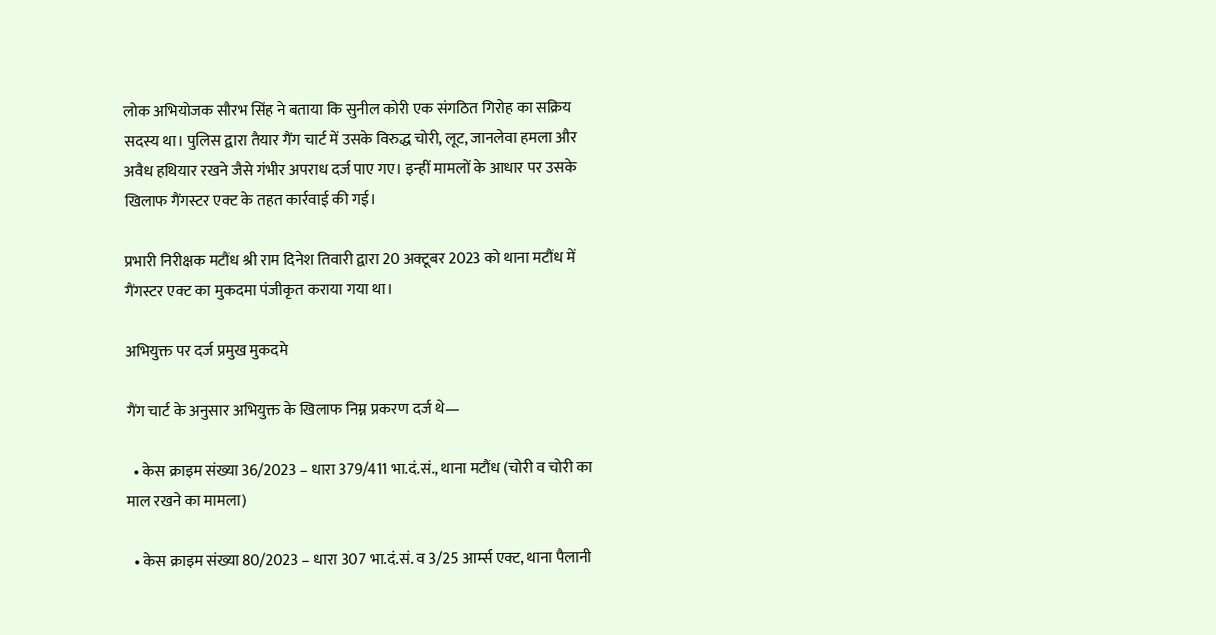लोक अभियोजक सौरभ सिंह ने बताया कि सुनील कोरी एक संगठित गिरोह का सक्रिय सदस्य था। पुलिस द्वारा तैयार गैंग चार्ट में उसके विरुद्ध चोरी, लूट, जानलेवा हमला और अवैध हथियार रखने जैसे गंभीर अपराध दर्ज पाए गए। इन्हीं मामलों के आधार पर उसके खिलाफ गैंगस्टर एक्ट के तहत कार्रवाई की गई।

प्रभारी निरीक्षक मटौंध श्री राम दिनेश तिवारी द्वारा 20 अक्टूबर 2023 को थाना मटौंध में गैंगस्टर एक्ट का मुकदमा पंजीकृत कराया गया था।

अभियुक्त पर दर्ज प्रमुख मुकदमे

गैंग चार्ट के अनुसार अभियुक्त के खिलाफ निम्न प्रकरण दर्ज थे—

  • केस क्राइम संख्या 36/2023 – धारा 379/411 भा.दं.सं., थाना मटौंध (चोरी व चोरी का माल रखने का मामला)

  • केस क्राइम संख्या 80/2023 – धारा 307 भा.दं.सं. व 3/25 आर्म्स एक्ट, थाना पैलानी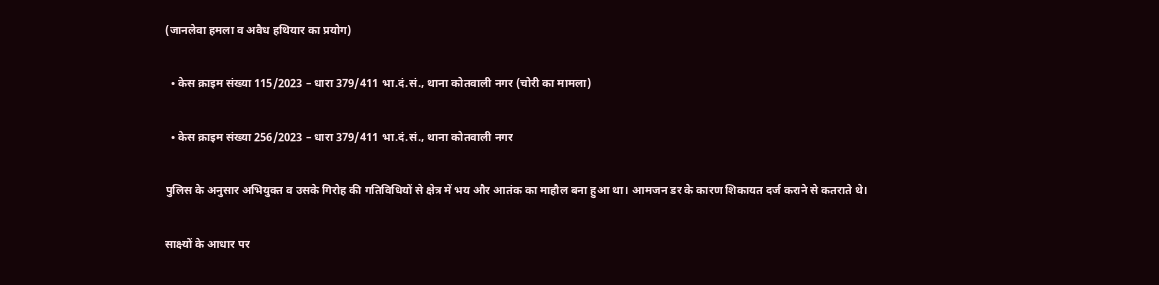(जानलेवा हमला व अवैध हथियार का प्रयोग)

  • केस क्राइम संख्या 115/2023 – धारा 379/411 भा.दं.सं., थाना कोतवाली नगर (चोरी का मामला)

  • केस क्राइम संख्या 256/2023 – धारा 379/411 भा.दं.सं., थाना कोतवाली नगर

पुलिस के अनुसार अभियुक्त व उसके गिरोह की गतिविधियों से क्षेत्र में भय और आतंक का माहौल बना हुआ था। आमजन डर के कारण शिकायत दर्ज कराने से कतराते थे।

साक्ष्यों के आधार पर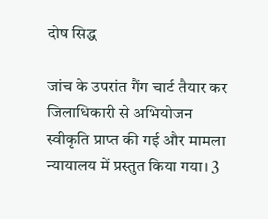दोष सिद्ध

जांच के उपरांत गैंग चार्ट तैयार कर जिलाधिकारी से अभियोजन स्वीकृति प्राप्त की गई और मामला न्यायालय में प्रस्तुत किया गया। 3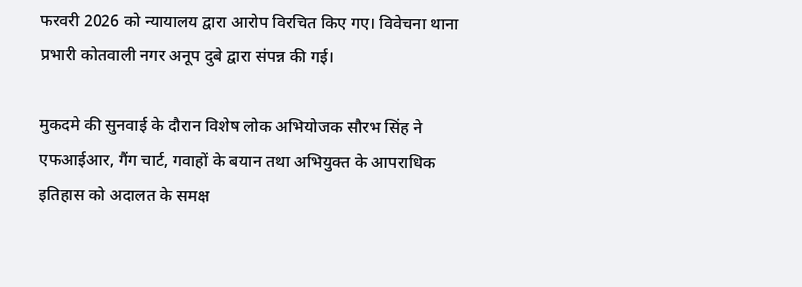फरवरी 2026 को न्यायालय द्वारा आरोप विरचित किए गए। विवेचना थाना प्रभारी कोतवाली नगर अनूप दुबे द्वारा संपन्न की गई।

मुकदमे की सुनवाई के दौरान विशेष लोक अभियोजक सौरभ सिंह ने एफआईआर, गैंग चार्ट, गवाहों के बयान तथा अभियुक्त के आपराधिक इतिहास को अदालत के समक्ष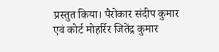प्रस्तुत किया। पैरोकार संदीप कुमार एवं कोर्ट मोहर्रिर जितेंद्र कुमार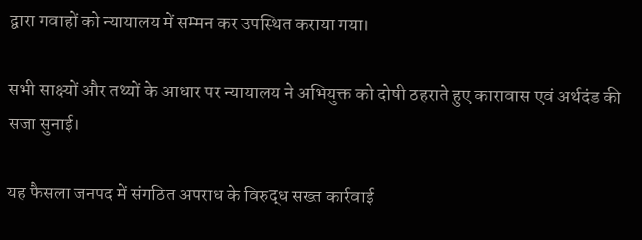द्वारा गवाहों को न्यायालय में सम्मन कर उपस्थित कराया गया।

सभी साक्ष्यों और तथ्यों के आधार पर न्यायालय ने अभियुक्त को दोषी ठहराते हुए कारावास एवं अर्थदंड की सजा सुनाई।

यह फैसला जनपद में संगठित अपराध के विरुद्ध सख्त कार्रवाई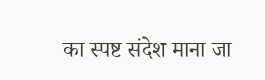का स्पष्ट संदेश माना जा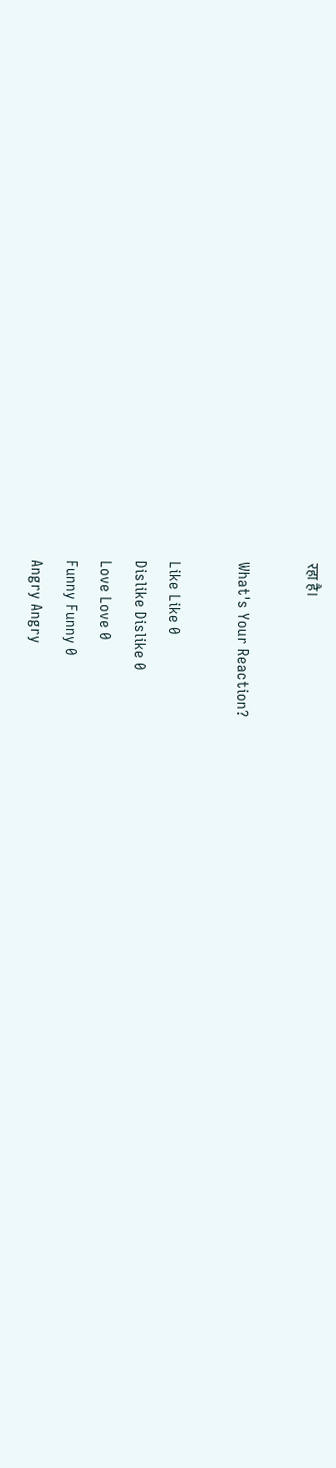रहा है।

What's Your Reaction?

Like Like 0
Dislike Dislike 0
Love Love 0
Funny Funny 0
Angry Angry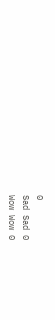0
Sad Sad 0
Wow Wow 0